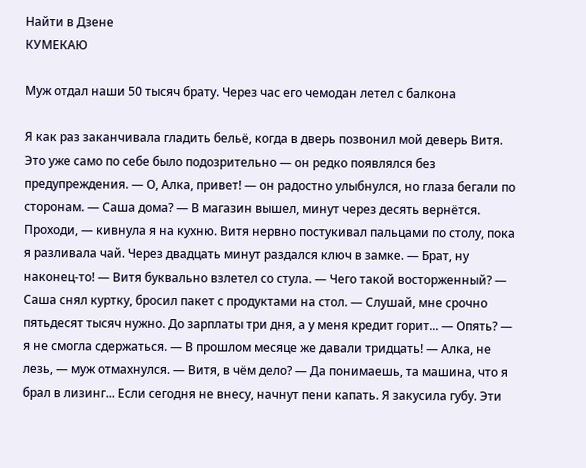Найти в Дзене
КУМЕКАЮ

Муж отдал наши 50 тысяч брату. Через час его чемодан летел с балкона

Я как раз заканчивала гладить бельё, когда в дверь позвонил мой деверь Витя. Это уже само по себе было подозрительно — он редко появлялся без предупреждения. — О, Алка, привет! — он радостно улыбнулся, но глаза бегали по сторонам. — Саша дома? — В магазин вышел, минут через десять вернётся. Проходи, — кивнула я на кухню. Витя нервно постукивал пальцами по столу, пока я разливала чай. Через двадцать минут раздался ключ в замке. — Брат, ну наконец-то! — Витя буквально взлетел со стула. — Чего такой восторженный? — Саша снял куртку, бросил пакет с продуктами на стол. — Слушай, мне срочно пятьдесят тысяч нужно. До зарплаты три дня, а у меня кредит горит... — Опять? — я не смогла сдержаться. — В прошлом месяце же давали тридцать! — Алка, не лезь, — муж отмахнулся. — Витя, в чём дело? — Да понимаешь, та машина, что я брал в лизинг... Если сегодня не внесу, начнут пени капать. Я закусила губу. Эти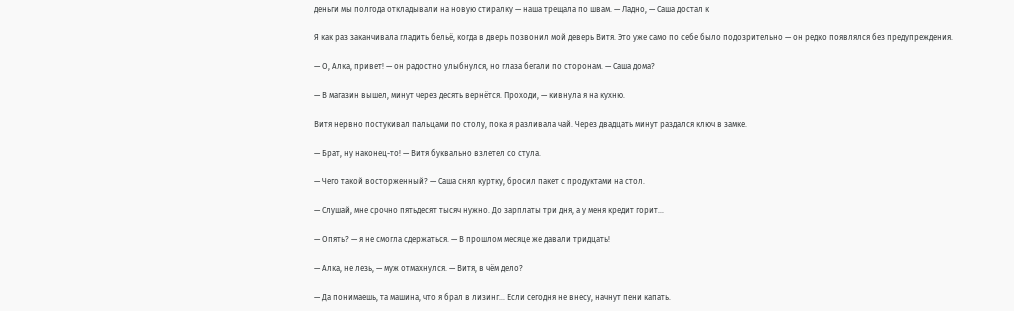деньги мы полгода откладывали на новую стиралку — наша трещала по швам. — Ладно, — Саша достал к

Я как раз заканчивала гладить бельё, когда в дверь позвонил мой деверь Витя. Это уже само по себе было подозрительно — он редко появлялся без предупреждения.

— О, Алка, привет! — он радостно улыбнулся, но глаза бегали по сторонам. — Саша дома?

— В магазин вышел, минут через десять вернётся. Проходи, — кивнула я на кухню.

Витя нервно постукивал пальцами по столу, пока я разливала чай. Через двадцать минут раздался ключ в замке.

— Брат, ну наконец-то! — Витя буквально взлетел со стула.

— Чего такой восторженный? — Саша снял куртку, бросил пакет с продуктами на стол.

— Слушай, мне срочно пятьдесят тысяч нужно. До зарплаты три дня, а у меня кредит горит...

— Опять? — я не смогла сдержаться. — В прошлом месяце же давали тридцать!

— Алка, не лезь, — муж отмахнулся. — Витя, в чём дело?

— Да понимаешь, та машина, что я брал в лизинг... Если сегодня не внесу, начнут пени капать.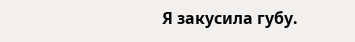Я закусила губу.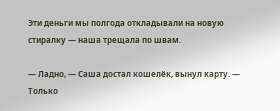Эти деньги мы полгода откладывали на новую стиралку — наша трещала по швам.

— Ладно, — Саша достал кошелёк, вынул карту. — Только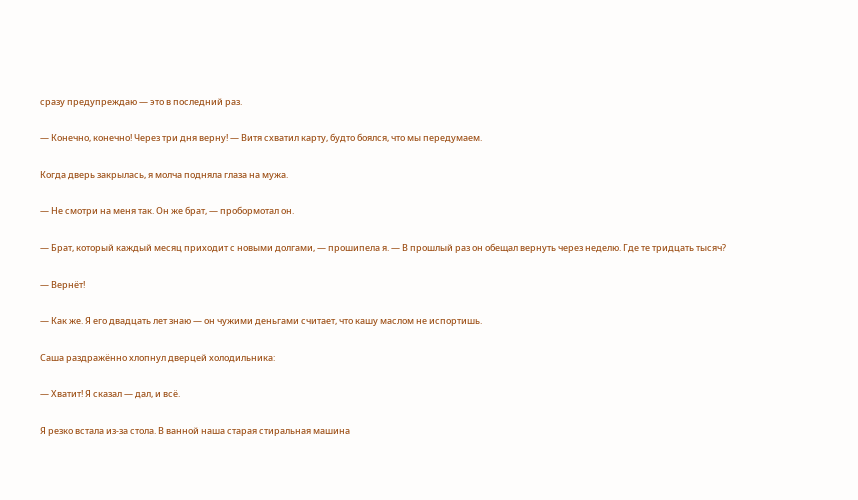сразу предупреждаю — это в последний раз.

— Конечно, конечно! Через три дня верну! — Витя схватил карту, будто боялся, что мы передумаем.

Когда дверь закрылась, я молча подняла глаза на мужа.

— Не смотри на меня так. Он же брат, — пробормотал он.

— Брат, который каждый месяц приходит с новыми долгами, — прошипела я. — В прошлый раз он обещал вернуть через неделю. Где те тридцать тысяч?

— Вернёт!

— Как же. Я его двадцать лет знаю — он чужими деньгами считает, что кашу маслом не испортишь.

Саша раздражённо хлопнул дверцей холодильника:

— Хватит! Я сказал — дал, и всё.

Я резко встала из-за стола. В ванной наша старая стиральная машина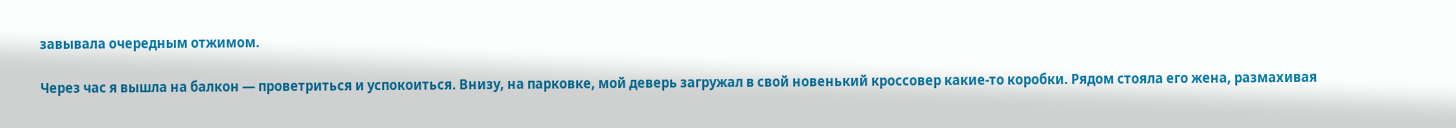завывала очередным отжимом.

Через час я вышла на балкон — проветриться и успокоиться. Внизу, на парковке, мой деверь загружал в свой новенький кроссовер какие-то коробки. Рядом стояла его жена, размахивая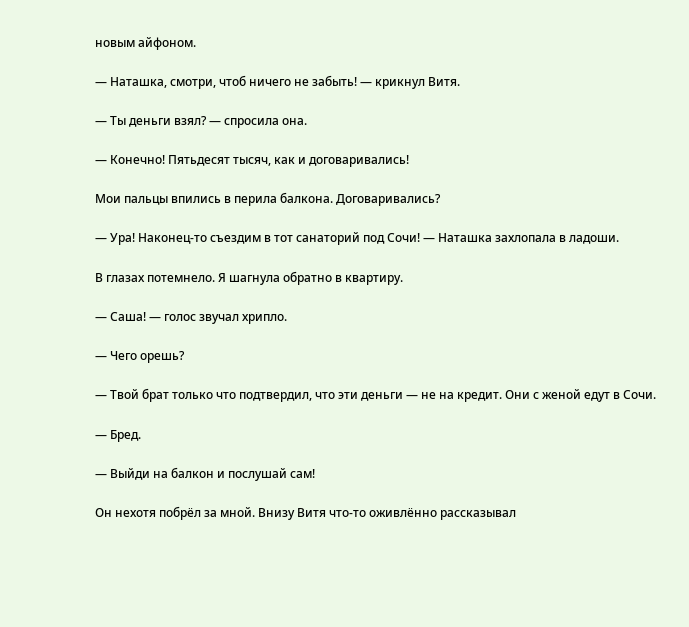новым айфоном.

— Наташка, смотри, чтоб ничего не забыть! — крикнул Витя.

— Ты деньги взял? — спросила она.

— Конечно! Пятьдесят тысяч, как и договаривались!

Мои пальцы впились в перила балкона. Договаривались?

— Ура! Наконец-то съездим в тот санаторий под Сочи! — Наташка захлопала в ладоши.

В глазах потемнело. Я шагнула обратно в квартиру.

— Саша! — голос звучал хрипло.

— Чего орешь?

— Твой брат только что подтвердил, что эти деньги — не на кредит. Они с женой едут в Сочи.

— Бред.

— Выйди на балкон и послушай сам!

Он нехотя побрёл за мной. Внизу Витя что-то оживлённо рассказывал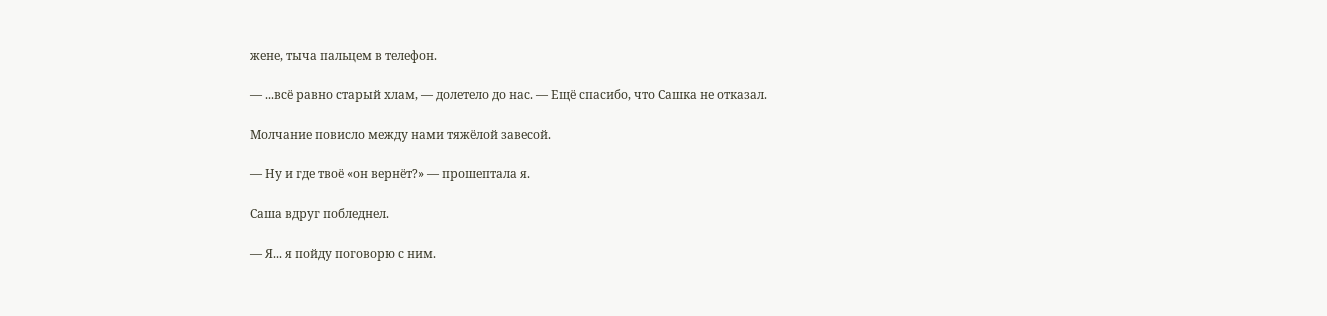жене, тыча пальцем в телефон.

— ...всё равно старый хлам, — долетело до нас. — Ещё спасибо, что Сашка не отказал.

Молчание повисло между нами тяжёлой завесой.

— Ну и где твоё «он вернёт?» — прошептала я.

Саша вдруг побледнел.

— Я... я пойду поговорю с ним.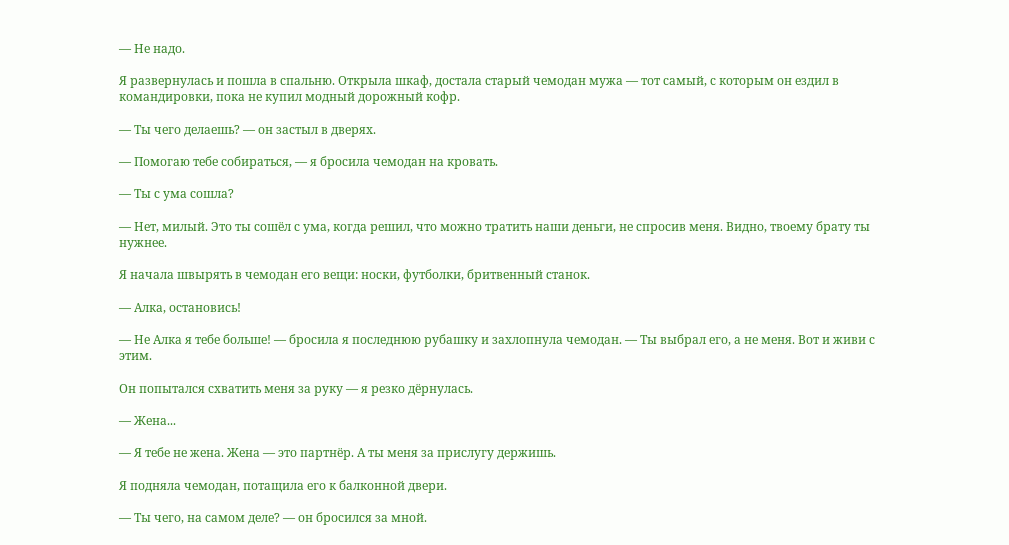— Не надо.

Я развернулась и пошла в спальню. Открыла шкаф, достала старый чемодан мужа — тот самый, с которым он ездил в командировки, пока не купил модный дорожный кофр.

— Ты чего делаешь? — он застыл в дверях.

— Помогаю тебе собираться, — я бросила чемодан на кровать.

— Ты с ума сошла?

— Нет, милый. Это ты сошёл с ума, когда решил, что можно тратить наши деньги, не спросив меня. Видно, твоему брату ты нужнее.

Я начала швырять в чемодан его вещи: носки, футболки, бритвенный станок.

— Алка, остановись!

— Не Алка я тебе больше! — бросила я последнюю рубашку и захлопнула чемодан. — Ты выбрал его, а не меня. Вот и живи с этим.

Он попытался схватить меня за руку — я резко дёрнулась.

— Жена...

— Я тебе не жена. Жена — это партнёр. А ты меня за прислугу держишь.

Я подняла чемодан, потащила его к балконной двери.

— Ты чего, на самом деле? — он бросился за мной.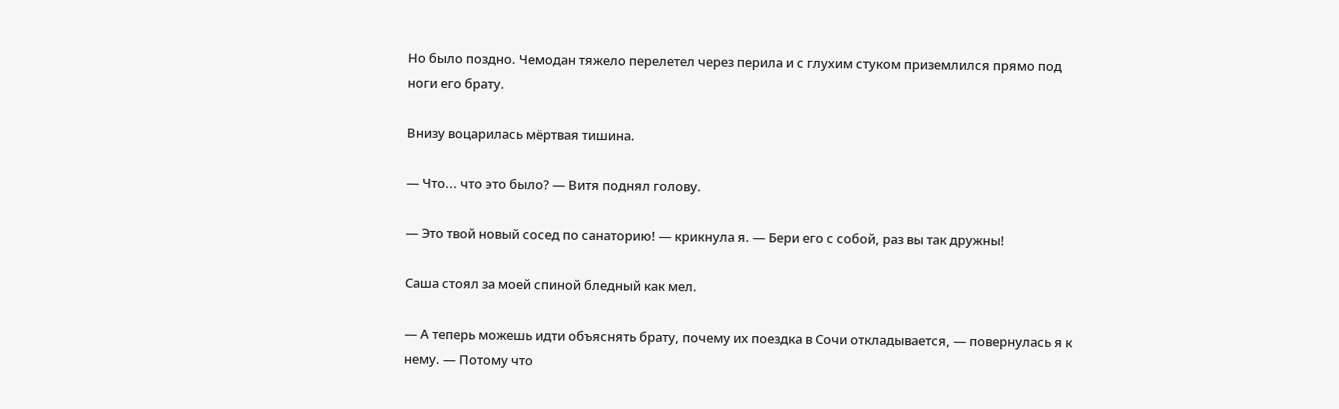Но было поздно. Чемодан тяжело перелетел через перила и с глухим стуком приземлился прямо под ноги его брату.

Внизу воцарилась мёртвая тишина.

— Что... что это было? — Витя поднял голову.

— Это твой новый сосед по санаторию! — крикнула я. — Бери его с собой, раз вы так дружны!

Саша стоял за моей спиной бледный как мел.

— А теперь можешь идти объяснять брату, почему их поездка в Сочи откладывается, — повернулась я к нему. — Потому что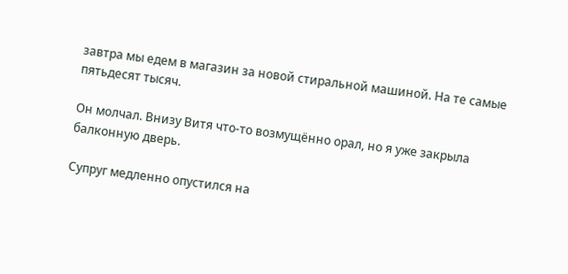завтра мы едем в магазин за новой стиральной машиной. На те самые пятьдесят тысяч.

Он молчал. Внизу Витя что-то возмущённо орал, но я уже закрыла балконную дверь.

Супруг медленно опустился на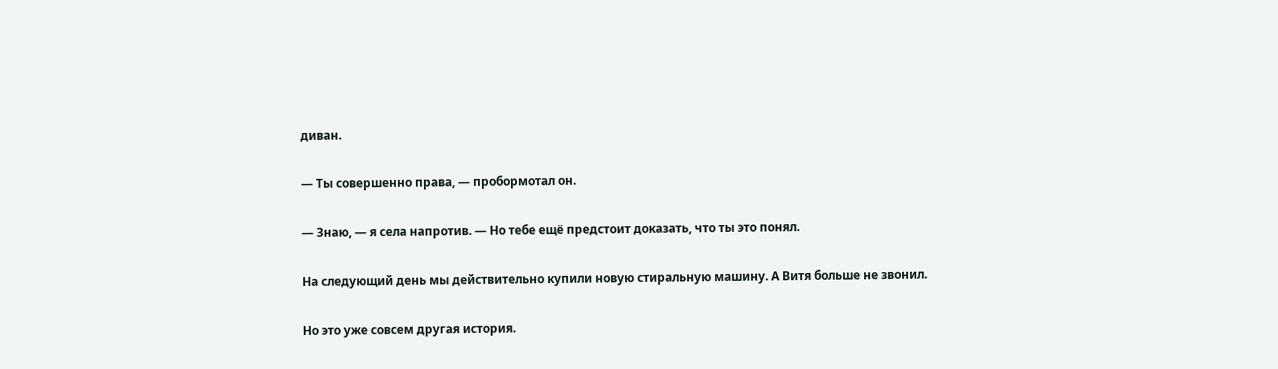диван.

— Ты совершенно права, — пробормотал он.

— Знаю, — я села напротив. — Но тебе ещё предстоит доказать, что ты это понял.

На следующий день мы действительно купили новую стиральную машину. А Витя больше не звонил.

Но это уже совсем другая история.